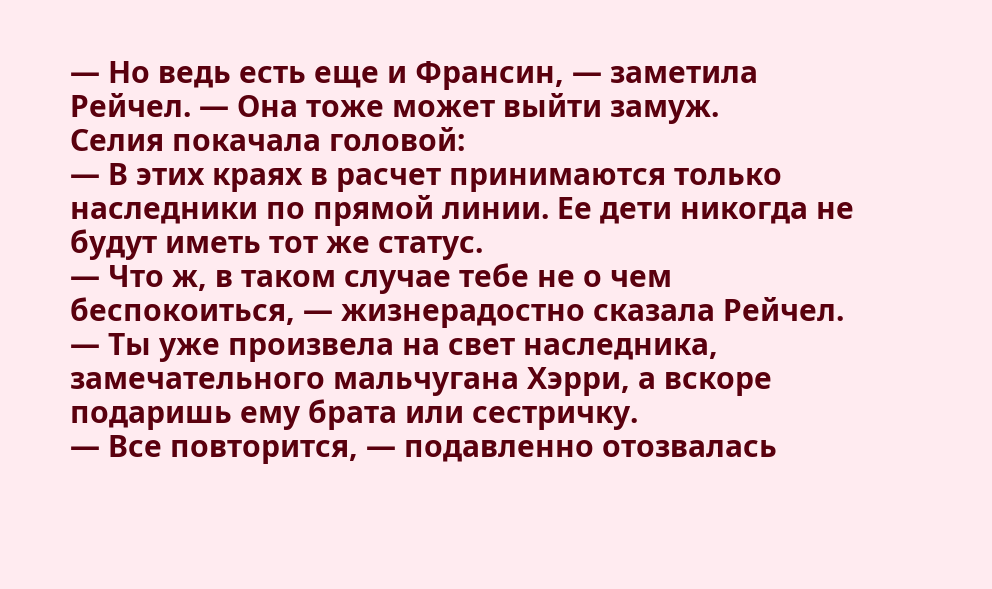— Но ведь есть еще и Франсин, — заметила Рейчел. — Она тоже может выйти замуж.
Селия покачала головой:
— В этих краях в расчет принимаются только наследники по прямой линии. Ее дети никогда не будут иметь тот же статус.
— Что ж, в таком случае тебе не о чем беспокоиться, — жизнерадостно сказала Рейчел. — Ты уже произвела на свет наследника, замечательного мальчугана Хэрри, а вскоре подаришь ему брата или сестричку.
— Все повторится, — подавленно отозвалась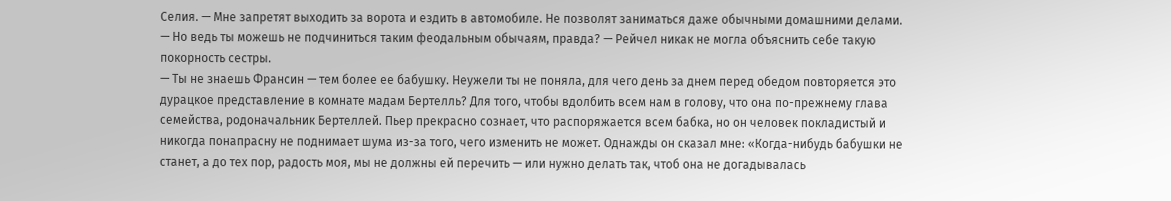Селия. — Мне запретят выходить за ворота и ездить в автомобиле. Не позволят заниматься даже обычными домашними делами.
— Но ведь ты можешь не подчиниться таким феодальным обычаям, правда? — Рейчел никак не могла объяснить себе такую покорность сестры.
— Ты не знаешь Франсин — тем более ее бабушку. Неужели ты не поняла, для чего день за днем перед обедом повторяется это дурацкое представление в комнате мадам Бертелль? Для того, чтобы вдолбить всем нам в голову, что она по-прежнему глава семейства, родоначальник Бертеллей. Пьер прекрасно сознает, что распоряжается всем бабка, но он человек покладистый и никогда понапрасну не поднимает шума из-за того, чего изменить не может. Однажды он сказал мне: «Когда-нибудь бабушки не станет, а до тех пор, радость моя, мы не должны ей перечить — или нужно делать так, чтоб она не догадывалась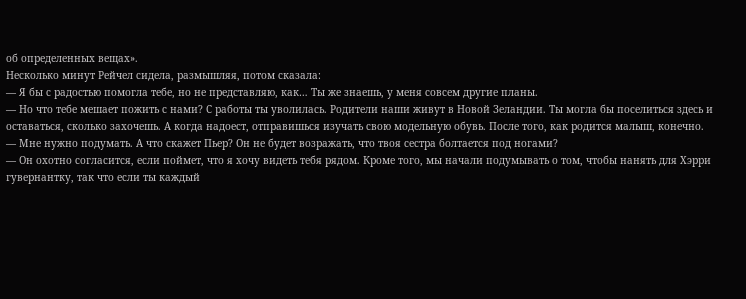об определенных вещах».
Несколько минут Рейчел сидела, размышляя, потом сказала:
— Я бы с радостью помогла тебе, но не представляю, как… Ты же знаешь, у меня совсем другие планы.
— Но что тебе мешает пожить с нами? С работы ты уволилась. Родители наши живут в Новой Зеландии. Ты могла бы поселиться здесь и оставаться, сколько захочешь. А когда надоест, отправишься изучать свою модельную обувь. После того, как родится малыш, конечно.
— Мне нужно подумать. А что скажет Пьер? Он не будет возражать, что твоя сестра болтается под ногами?
— Он охотно согласится, если поймет, что я хочу видеть тебя рядом. Кроме того, мы начали подумывать о том, чтобы нанять для Хэрри гувернантку, так что если ты каждый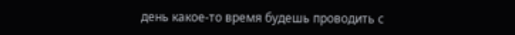день какое-то время будешь проводить с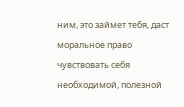ним, это займет тебя, даст моральное право чувствовать себя необходимой, полезной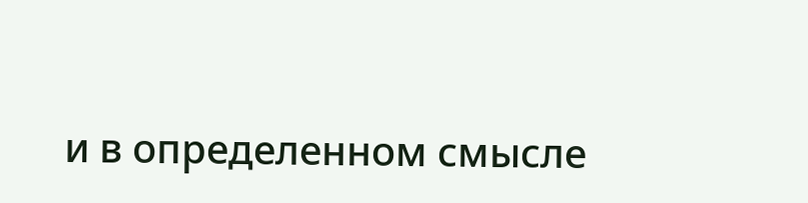и в определенном смысле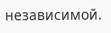независимой.